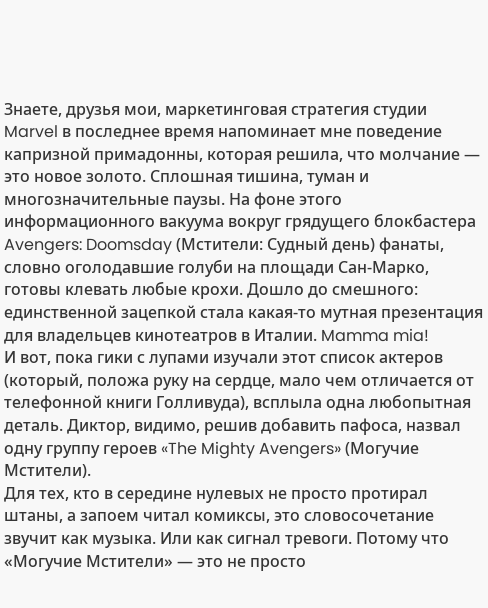Знаете, друзья мои, маркетинговая стратегия студии Marvel в последнее время напоминает мне поведение капризной примадонны, которая решила, что молчание — это новое золото. Сплошная тишина, туман и многозначительные паузы. На фоне этого информационного вакуума вокруг грядущего блокбастера Avengers: Doomsday (Мстители: Судный день) фанаты, словно оголодавшие голуби на площади Сан-Марко, готовы клевать любые крохи. Дошло до смешного: единственной зацепкой стала какая-то мутная презентация для владельцев кинотеатров в Италии. Mamma mia!
И вот, пока гики с лупами изучали этот список актеров (который, положа руку на сердце, мало чем отличается от телефонной книги Голливуда), всплыла одна любопытная деталь. Диктор, видимо, решив добавить пафоса, назвал одну группу героев «The Mighty Avengers» (Могучие Мстители).
Для тех, кто в середине нулевых не просто протирал штаны, а запоем читал комиксы, это словосочетание звучит как музыка. Или как сигнал тревоги. Потому что «Могучие Мстители» — это не просто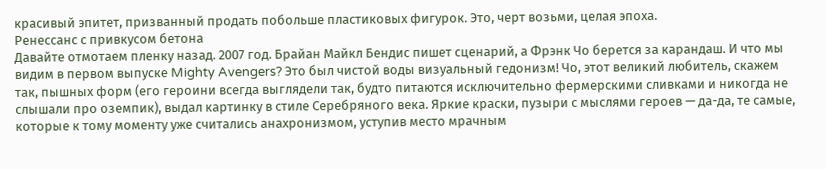красивый эпитет, призванный продать побольше пластиковых фигурок. Это, черт возьми, целая эпоха.
Ренессанс с привкусом бетона
Давайте отмотаем пленку назад. 2007 год. Брайан Майкл Бендис пишет сценарий, а Фрэнк Чо берется за карандаш. И что мы видим в первом выпуске Mighty Avengers? Это был чистой воды визуальный гедонизм! Чо, этот великий любитель, скажем так, пышных форм (его героини всегда выглядели так, будто питаются исключительно фермерскими сливками и никогда не слышали про оземпик), выдал картинку в стиле Серебряного века. Яркие краски, пузыри с мыслями героев — да-да, те самые, которые к тому моменту уже считались анахронизмом, уступив место мрачным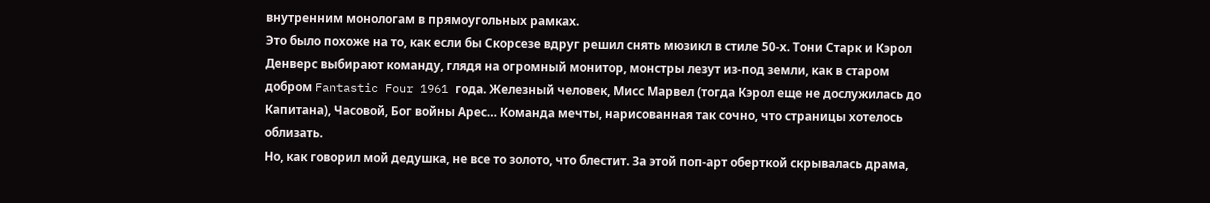внутренним монологам в прямоугольных рамках.
Это было похоже на то, как если бы Скорсезе вдруг решил снять мюзикл в стиле 50-х. Тони Старк и Кэрол Денверс выбирают команду, глядя на огромный монитор, монстры лезут из-под земли, как в старом добром Fantastic Four 1961 года. Железный человек, Мисс Марвел (тогда Кэрол еще не дослужилась до Капитана), Часовой, Бог войны Арес… Команда мечты, нарисованная так сочно, что страницы хотелось облизать.
Но, как говорил мой дедушка, не все то золото, что блестит. За этой поп-арт оберткой скрывалась драма,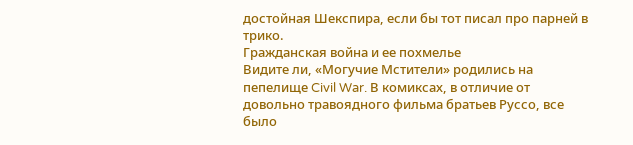достойная Шекспира, если бы тот писал про парней в трико.
Гражданская война и ее похмелье
Видите ли, «Могучие Мстители» родились на пепелище Civil War. В комиксах, в отличие от довольно травоядного фильма братьев Руссо, все было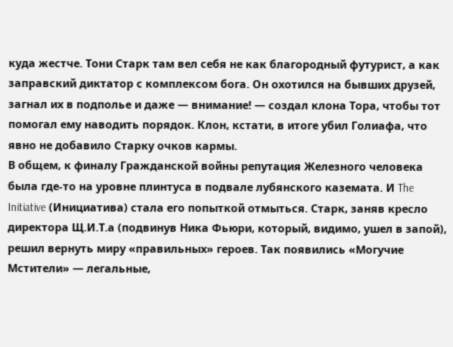куда жестче. Тони Старк там вел себя не как благородный футурист, а как заправский диктатор с комплексом бога. Он охотился на бывших друзей, загнал их в подполье и даже — внимание! — создал клона Тора, чтобы тот помогал ему наводить порядок. Клон, кстати, в итоге убил Голиафа, что явно не добавило Старку очков кармы.
В общем, к финалу Гражданской войны репутация Железного человека была где-то на уровне плинтуса в подвале лубянского каземата. И The Initiative (Инициатива) стала его попыткой отмыться. Старк, заняв кресло директора Щ.И.Т.а (подвинув Ника Фьюри, который, видимо, ушел в запой), решил вернуть миру «правильных» героев. Так появились «Могучие Мстители» — легальные,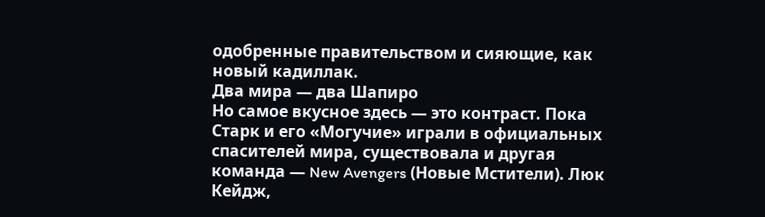одобренные правительством и сияющие, как новый кадиллак.
Два мира — два Шапиро
Но самое вкусное здесь — это контраст. Пока Старк и его «Могучие» играли в официальных спасителей мира, существовала и другая команда — New Avengers (Новые Мстители). Люк Кейдж,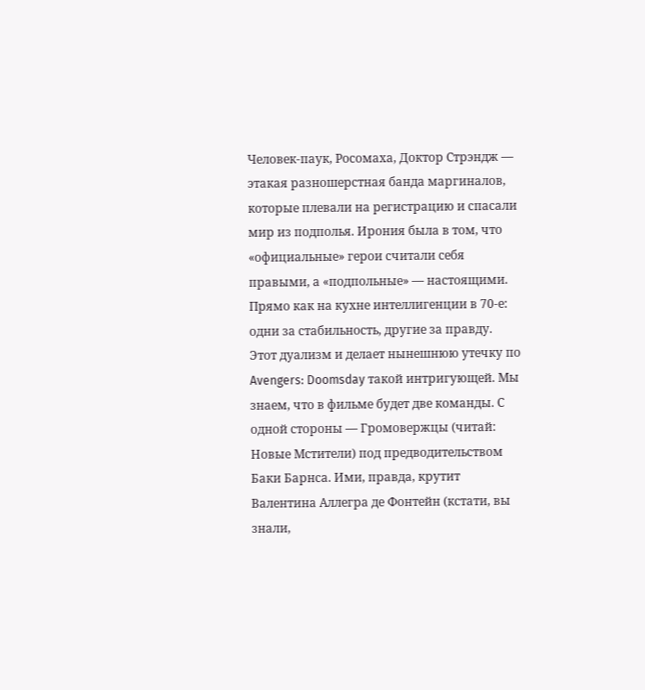Человек-паук, Росомаха, Доктор Стрэндж — этакая разношерстная банда маргиналов, которые плевали на регистрацию и спасали мир из подполья. Ирония была в том, что «официальные» герои считали себя правыми, а «подпольные» — настоящими. Прямо как на кухне интеллигенции в 70-е: одни за стабильность, другие за правду.
Этот дуализм и делает нынешнюю утечку по Avengers: Doomsday такой интригующей. Мы знаем, что в фильме будет две команды. С одной стороны — Громовержцы (читай: Новые Мстители) под предводительством Баки Барнса. Ими, правда, крутит Валентина Аллегра де Фонтейн (кстати, вы знали,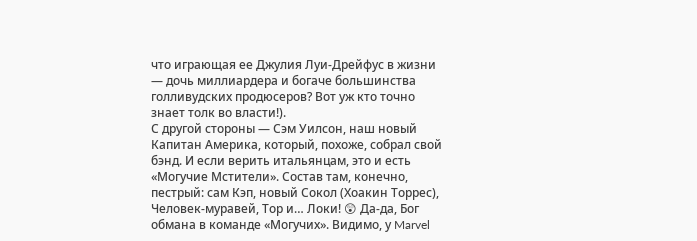что играющая ее Джулия Луи-Дрейфус в жизни — дочь миллиардера и богаче большинства голливудских продюсеров? Вот уж кто точно знает толк во власти!).
С другой стороны — Сэм Уилсон, наш новый Капитан Америка, который, похоже, собрал свой бэнд. И если верить итальянцам, это и есть «Могучие Мстители». Состав там, конечно, пестрый: сам Кэп, новый Сокол (Хоакин Торрес), Человек-муравей, Тор и… Локи! 😲 Да-да, Бог обмана в команде «Могучих». Видимо, у Marvel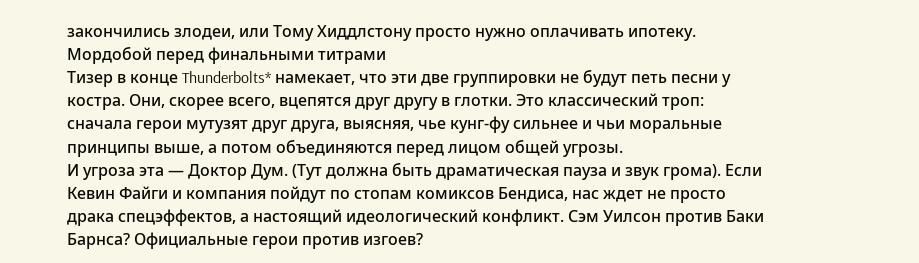закончились злодеи, или Тому Хиддлстону просто нужно оплачивать ипотеку.
Мордобой перед финальными титрами
Тизер в конце Thunderbolts* намекает, что эти две группировки не будут петь песни у костра. Они, скорее всего, вцепятся друг другу в глотки. Это классический троп: сначала герои мутузят друг друга, выясняя, чье кунг-фу сильнее и чьи моральные принципы выше, а потом объединяются перед лицом общей угрозы.
И угроза эта — Доктор Дум. (Тут должна быть драматическая пауза и звук грома). Если Кевин Файги и компания пойдут по стопам комиксов Бендиса, нас ждет не просто драка спецэффектов, а настоящий идеологический конфликт. Сэм Уилсон против Баки Барнса? Официальные герои против изгоев?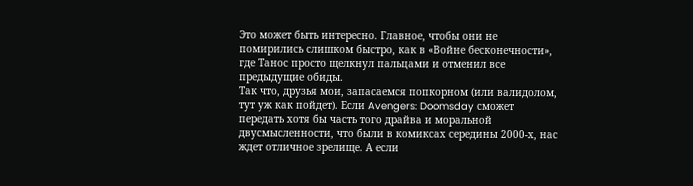Это может быть интересно. Главное, чтобы они не помирились слишком быстро, как в «Войне бесконечности», где Танос просто щелкнул пальцами и отменил все предыдущие обиды.
Так что, друзья мои, запасаемся попкорном (или валидолом, тут уж как пойдет). Если Avengers: Doomsday сможет передать хотя бы часть того драйва и моральной двусмысленности, что были в комиксах середины 2000-х, нас ждет отличное зрелище. А если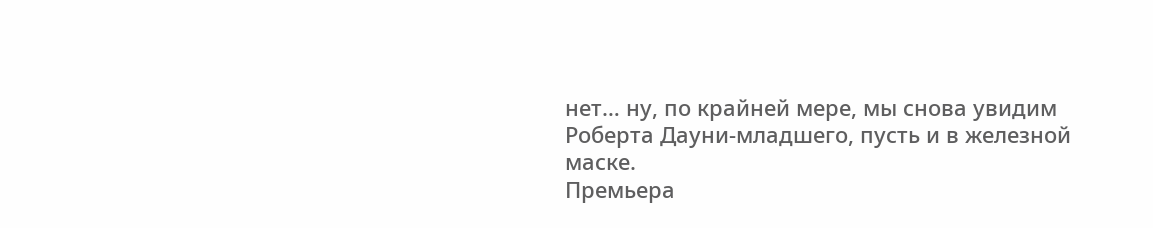нет… ну, по крайней мере, мы снова увидим Роберта Дауни-младшего, пусть и в железной маске.
Премьера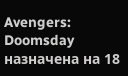Avengers: Doomsday назначена на 18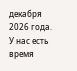декабря 2026 года. У нас есть время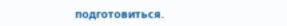подготовиться.